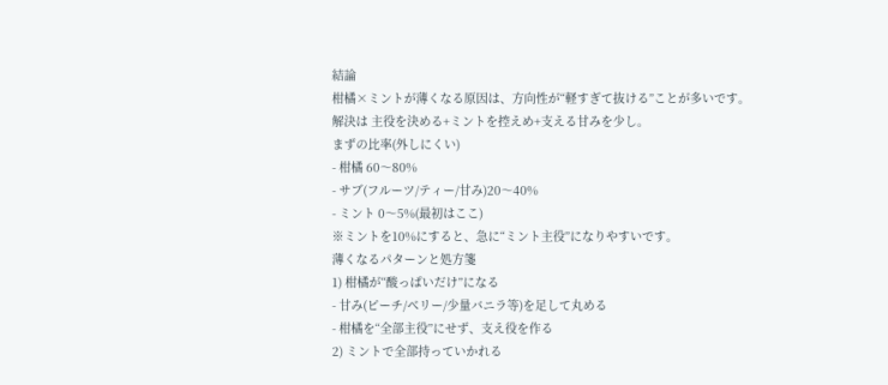結論
柑橘×ミントが薄くなる原因は、方向性が“軽すぎて抜ける”ことが多いです。
解決は 主役を決める+ミントを控えめ+支える甘みを少し。
まずの比率(外しにくい)
- 柑橘 60〜80%
- サブ(フルーツ/ティー/甘み)20〜40%
- ミント 0〜5%(最初はここ)
※ミントを10%にすると、急に“ミント主役”になりやすいです。
薄くなるパターンと処方箋
1) 柑橘が“酸っぱいだけ”になる
- 甘み(ピーチ/ベリー/少量バニラ等)を足して丸める
- 柑橘を“全部主役”にせず、支え役を作る
2) ミントで全部持っていかれる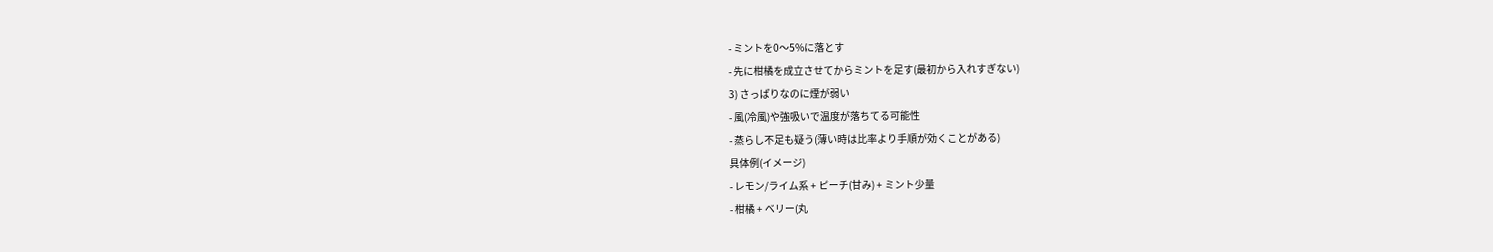- ミントを0〜5%に落とす
- 先に柑橘を成立させてからミントを足す(最初から入れすぎない)
3) さっぱりなのに煙が弱い
- 風(冷風)や強吸いで温度が落ちてる可能性
- 蒸らし不足も疑う(薄い時は比率より手順が効くことがある)
具体例(イメージ)
- レモン/ライム系 + ピーチ(甘み) + ミント少量
- 柑橘 + ベリー(丸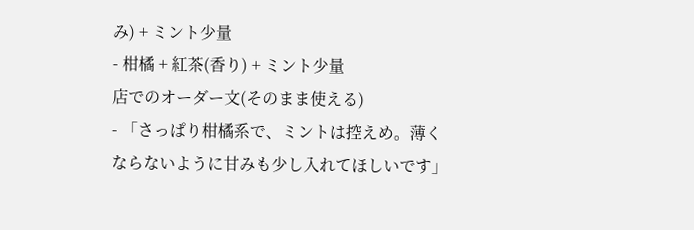み) + ミント少量
- 柑橘 + 紅茶(香り) + ミント少量
店でのオーダー文(そのまま使える)
- 「さっぱり柑橘系で、ミントは控えめ。薄くならないように甘みも少し入れてほしいです」